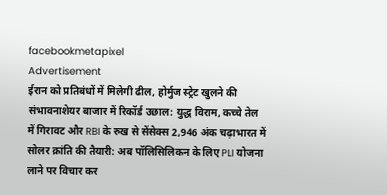facebookmetapixel
Advertisement
ईरान को प्रतिबंधों में मिलेगी ढील, होर्मुज स्ट्रेट खुलने की संभावनाशेयर बाजार में रिकॉर्ड उछाल: युद्ध विराम, कच्चे तेल में गिरावट और RBI के रुख से सेंसेक्स 2,946 अंक चढ़ाभारत में सोलर क्रांति की तैयारी: अब पॉलिसिलिकन के लिए PLI योजना लाने पर विचार कर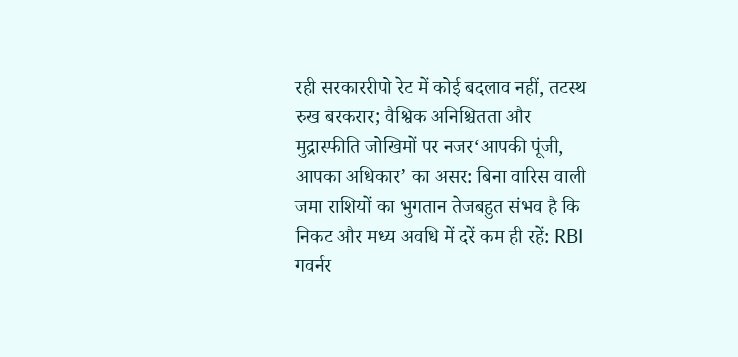रही सरकाररीपो रेट में कोई बदलाव नहीं, तटस्थ रुख बरकरार; वैश्विक अनिश्चितता और मुद्रास्फीति जोखिमों पर नजर‘आपकी पूंजी, आपका अधिकार’ का असर: बिना वारिस वाली जमा राशियों का भुगतान तेजबहुत संभव है कि निकट और मध्य अवधि में दरें कम ही रहें: RBI गवर्नर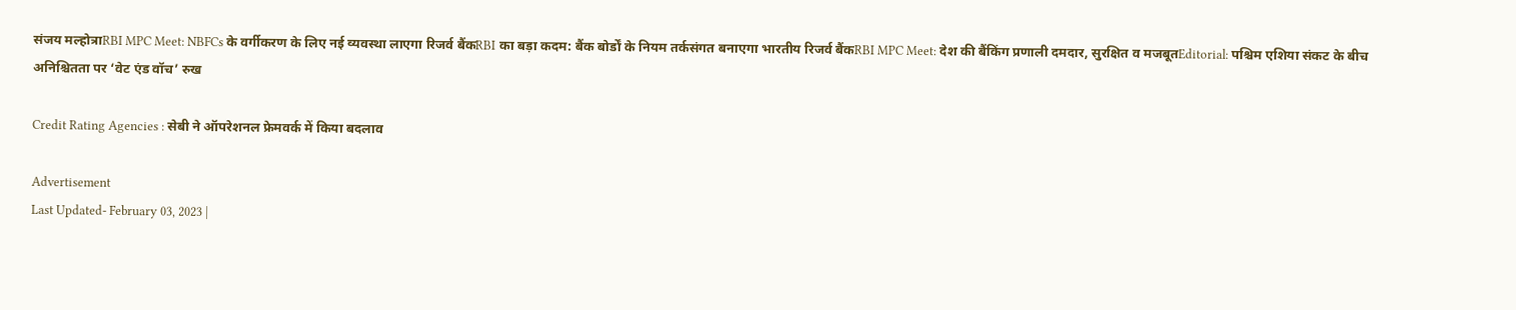संजय मल्होत्राRBI MPC Meet: NBFCs के वर्गीकरण के लिए नई व्यवस्था लाएगा रिजर्व बैंकRBI का बड़ा कदम: बैंक बोर्डों के नियम तर्कसंगत बनाएगा भारतीय रिजर्व बैंकRBI MPC Meet: देश की बैंकिंग प्रणाली दमदार, सुरक्षित व मजबूतEditorial: पश्चिम एशिया संकट के बीच अनिश्चितता पर ‘वेट एंड वॉच’ रुख

Credit Rating Agencies : सेबी ने ऑपरेशनल फ्रेमवर्क में किया बदलाव

Advertisement
Last Updated- February 03, 2023 |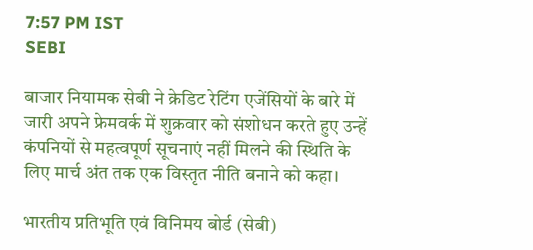7:57 PM IST
SEBI

बाजार नियामक सेबी ने क्रेडिट रेटिंग एजेंसियों के बारे में जारी अपने फ्रेमवर्क में शुक्रवार को संशोधन करते हुए उन्हें कंपनियों से महत्वपूर्ण सूचनाएं नहीं मिलने की स्थिति के लिए मार्च अंत तक एक विस्तृत नीति बनाने को कहा।

भारतीय प्रतिभूति एवं विनिमय बोर्ड (सेबी)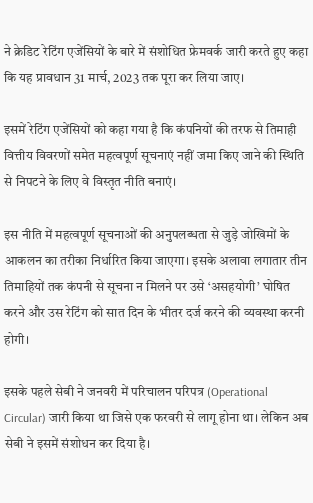ने क्रेडिट रेटिंग एजेंसियों के बारे में संशोधित फ्रेमवर्क जारी करते हुए कहा कि यह प्रावधान 31 मार्च, 2023 तक पूरा कर लिया जाए।

इसमें रेटिंग एजेंसियों को कहा गया है कि कंपनियों की तरफ से तिमाही वित्तीय विवरणों समेत महत्वपूर्ण सूचनाएं नहीं जमा किए जाने की स्थिति से निपटने के लिए वे विस्तृत नीति बनाएं।

इस नीति में महत्वपूर्ण सूचनाओं की अनुपलब्धता से जुड़े जोखिमों के आकलन का तरीका निर्धारित किया जाएगा। इसके अलावा लगातार तीन तिमाहियों तक कंपनी से सूचना न मिलने पर उसे ‘असहयोगी’ घोषित करने और उस रेटिंग को सात दिन के भीतर दर्ज करने की व्यवस्था करनी होगी।

इसके पहले सेबी ने जनवरी में परिचालन परिपत्र (Operational Circular) जारी किया था जिसे एक फरवरी से लागू होना था। लेकिन अब सेबी ने इसमें संशोधन कर दिया है।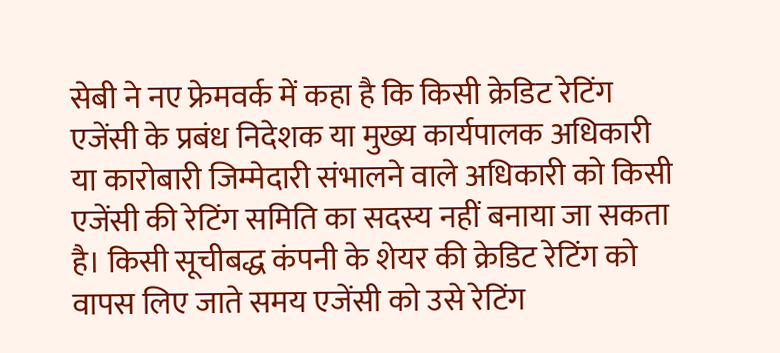सेबी ने नए फ्रेमवर्क में कहा है कि किसी क्रेडिट रेटिंग एजेंसी के प्रबंध निदेशक या मुख्य कार्यपालक अधिकारी या कारोबारी जिम्मेदारी संभालने वाले अधिकारी को किसी एजेंसी की रेटिंग समिति का सदस्य नहीं बनाया जा सकता है। किसी सूचीबद्ध कंपनी के शेयर की क्रेडिट रेटिंग को वापस लिए जाते समय एजेंसी को उसे रेटिंग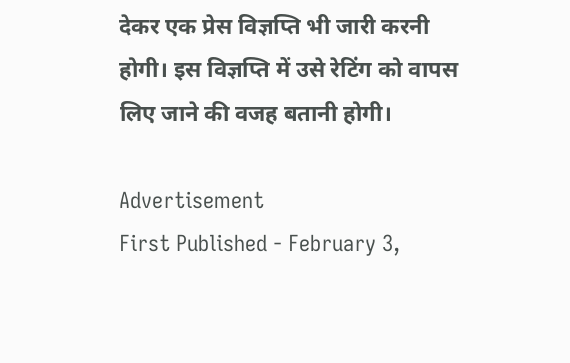देकर एक प्रेस विज्ञप्ति भी जारी करनी होगी। इस विज्ञप्ति में उसे रेटिंग को वापस लिए जाने की वजह बतानी होगी।

Advertisement
First Published - February 3,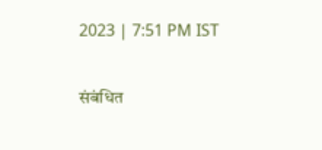2023 | 7:51 PM IST

संबंधित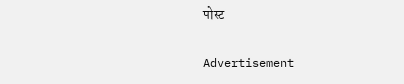पोस्ट

Advertisement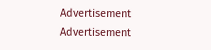Advertisement
Advertisement